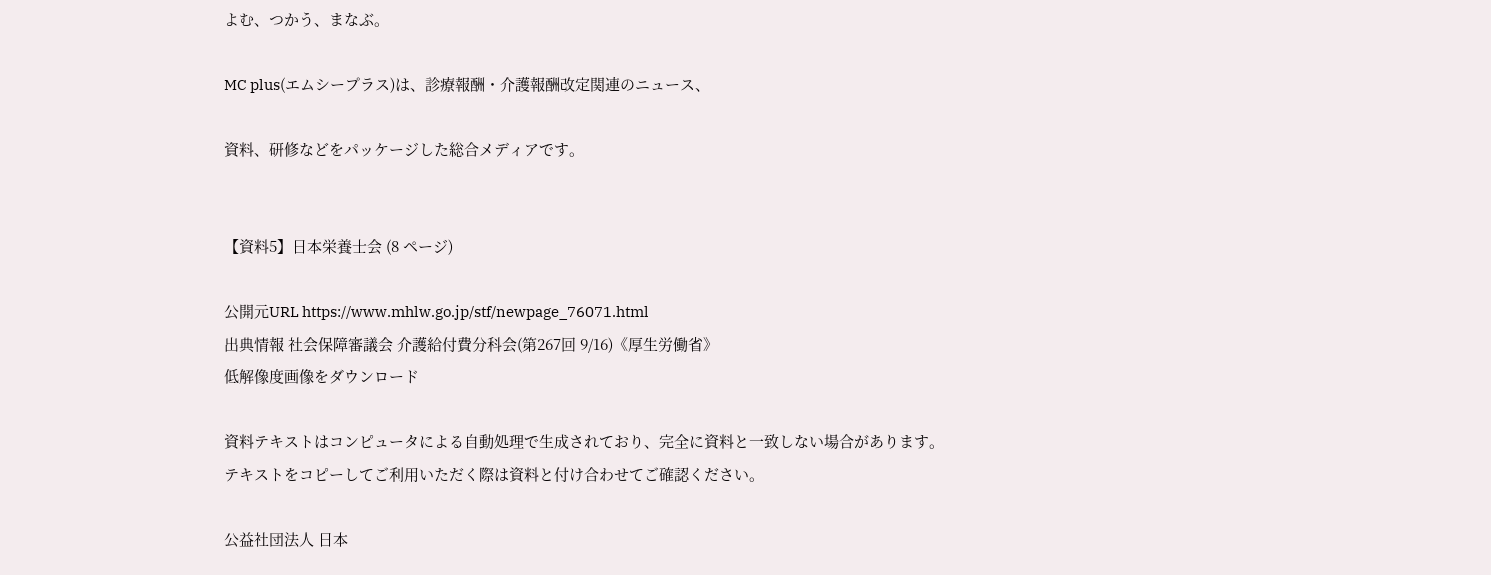よむ、つかう、まなぶ。

MC plus(エムシープラス)は、診療報酬・介護報酬改定関連のニュース、

資料、研修などをパッケージした総合メディアです。


【資料5】日本栄養士会 (8 ページ)

公開元URL https://www.mhlw.go.jp/stf/newpage_76071.html
出典情報 社会保障審議会 介護給付費分科会(第267回 9/16)《厚生労働省》
低解像度画像をダウンロード

資料テキストはコンピュータによる自動処理で生成されており、完全に資料と一致しない場合があります。
テキストをコピーしてご利用いただく際は資料と付け合わせてご確認ください。

公益社団法人 日本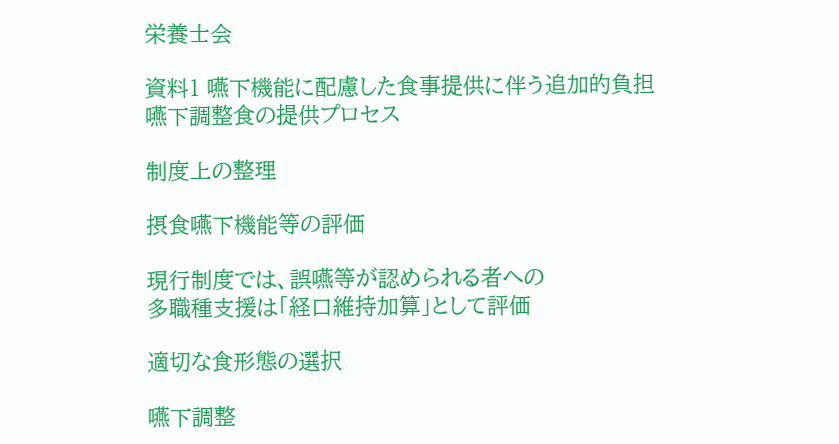栄養士会

資料1 嚥下機能に配慮した食事提供に伴う追加的負担
嚥下調整食の提供プロセス

制度上の整理

摂食嚥下機能等の評価

現行制度では、誤嚥等が認められる者への
多職種支援は「経口維持加算」として評価

適切な食形態の選択

嚥下調整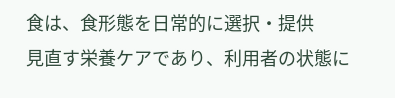食は、食形態を日常的に選択・提供
見直す栄養ケアであり、利用者の状態に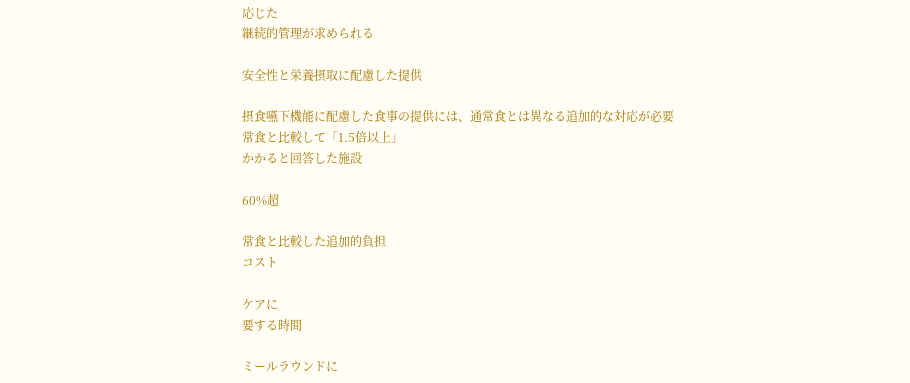応じた
継続的管理が求められる

安全性と栄養摂取に配慮した提供

摂食嚥下機能に配慮した食事の提供には、通常食とは異なる追加的な対応が必要
常食と比較して「1.5倍以上」
かかると回答した施設

60%超

常食と比較した追加的負担
コスト

ケアに
要する時間

ミールラウンドに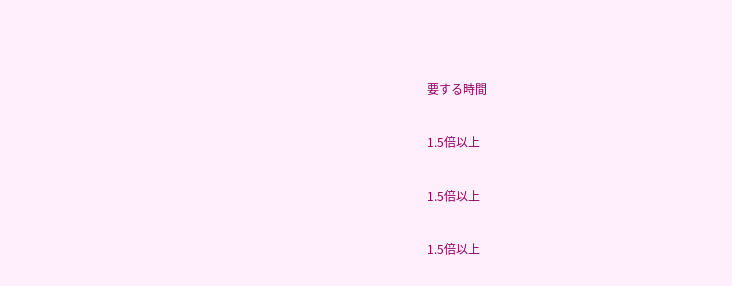要する時間

1.5倍以上

1.5倍以上

1.5倍以上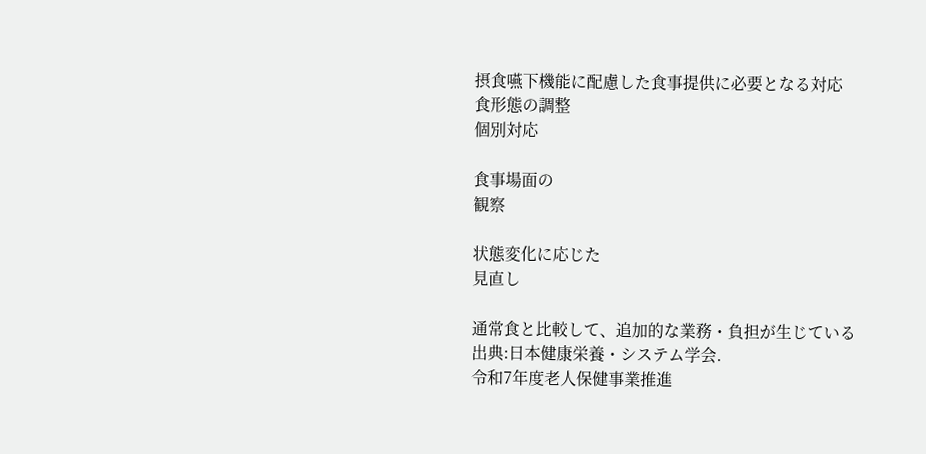摂食嚥下機能に配慮した食事提供に必要となる対応
食形態の調整
個別対応

食事場面の
観察

状態変化に応じた
見直し

通常食と比較して、追加的な業務・負担が生じている
出典:日本健康栄養・システム学会.
令和7年度老人保健事業推進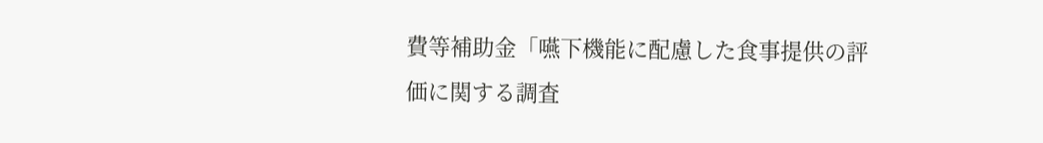費等補助金「嚥下機能に配慮した食事提供の評価に関する調査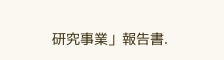研究事業」報告書.